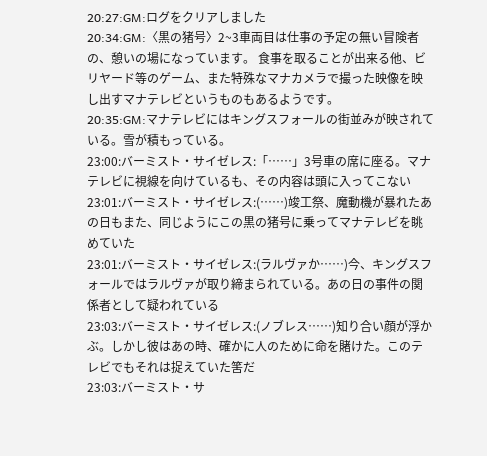20:27:GM:ログをクリアしました
20:34:GM:〈黒の猪号〉2~3車両目は仕事の予定の無い冒険者の、憩いの場になっています。 食事を取ることが出来る他、ビリヤード等のゲーム、また特殊なマナカメラで撮った映像を映し出すマナテレビというものもあるようです。
20:35:GM:マナテレビにはキングスフォールの街並みが映されている。雪が積もっている。
23:00:バーミスト・サイゼレス:「……」3号車の席に座る。マナテレビに視線を向けているも、その内容は頭に入ってこない
23:01:バーミスト・サイゼレス:(……)竣工祭、魔動機が暴れたあの日もまた、同じようにこの黒の猪号に乗ってマナテレビを眺めていた
23:01:バーミスト・サイゼレス:(ラルヴァか……)今、キングスフォールではラルヴァが取り締まられている。あの日の事件の関係者として疑われている
23:03:バーミスト・サイゼレス:(ノブレス……)知り合い顔が浮かぶ。しかし彼はあの時、確かに人のために命を賭けた。このテレビでもそれは捉えていた筈だ
23:03:バーミスト・サ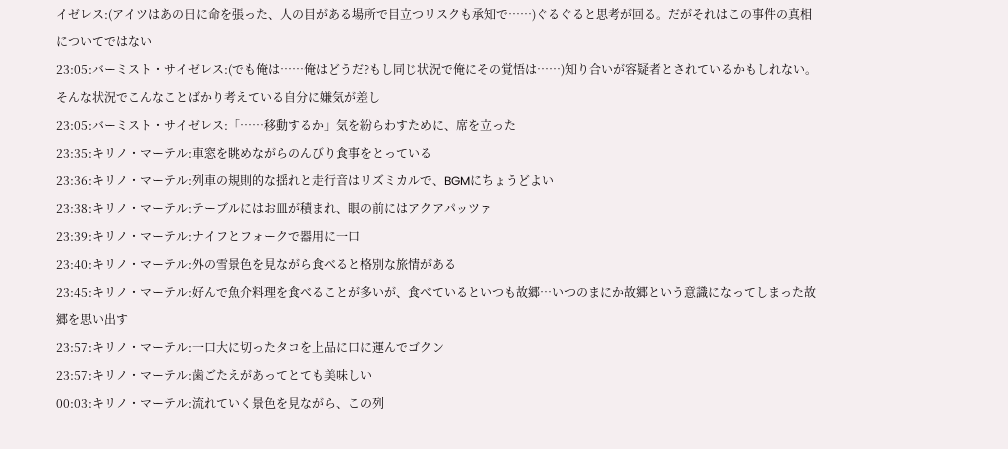イゼレス:(アイツはあの日に命を張った、人の目がある場所で目立つリスクも承知で……)ぐるぐると思考が回る。だがそれはこの事件の真相についてではない
23:05:バーミスト・サイゼレス:(でも俺は……俺はどうだ?もし同じ状況で俺にその覚悟は……)知り合いが容疑者とされているかもしれない。そんな状況でこんなことばかり考えている自分に嫌気が差し
23:05:バーミスト・サイゼレス:「……移動するか」気を紛らわすために、席を立った
23:35:キリノ・マーテル:車窓を眺めながらのんびり食事をとっている
23:36:キリノ・マーテル:列車の規則的な揺れと走行音はリズミカルで、BGMにちょうどよい
23:38:キリノ・マーテル:テーブルにはお皿が積まれ、眼の前にはアクアパッツァ
23:39:キリノ・マーテル:ナイフとフォークで器用に一口
23:40:キリノ・マーテル:外の雪景色を見ながら食べると格別な旅情がある
23:45:キリノ・マーテル:好んで魚介料理を食べることが多いが、食べているといつも故郷…いつのまにか故郷という意識になってしまった故郷を思い出す
23:57:キリノ・マーテル:一口大に切ったタコを上品に口に運んでゴクン
23:57:キリノ・マーテル:歯ごたえがあってとても美味しい
00:03:キリノ・マーテル:流れていく景色を見ながら、この列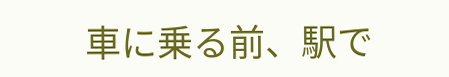車に乗る前、駅で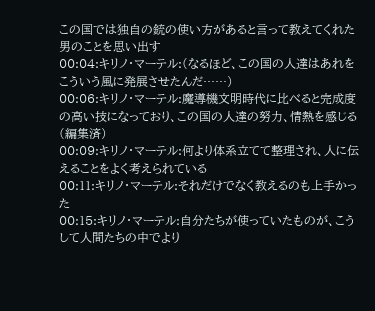この国では独自の銃の使い方があると言って教えてくれた男のことを思い出す
00:04:キリノ・マーテル:(なるほど、この国の人達はあれをこういう風に発展させたんだ……)
00:06:キリノ・マーテル:魔導機文明時代に比べると完成度の高い技になっており、この国の人達の努力、情熱を感じる (編集済)
00:09:キリノ・マーテル:何より体系立てて整理され、人に伝えることをよく考えられている
00:11:キリノ・マーテル:それだけでなく教えるのも上手かった
00:15:キリノ・マーテル:自分たちが使っていたものが、こうして人間たちの中でより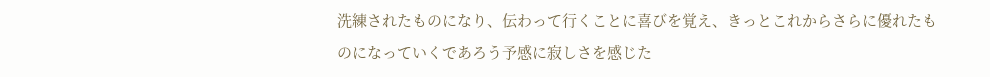洗練されたものになり、伝わって行くことに喜びを覚え、きっとこれからさらに優れたものになっていくであろう予感に寂しさを感じた